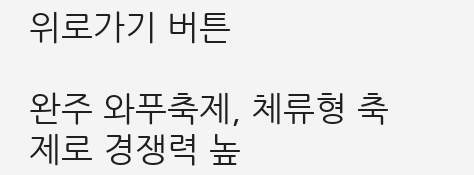위로가기 버튼

완주 와푸축제, 체류형 축제로 경쟁력 높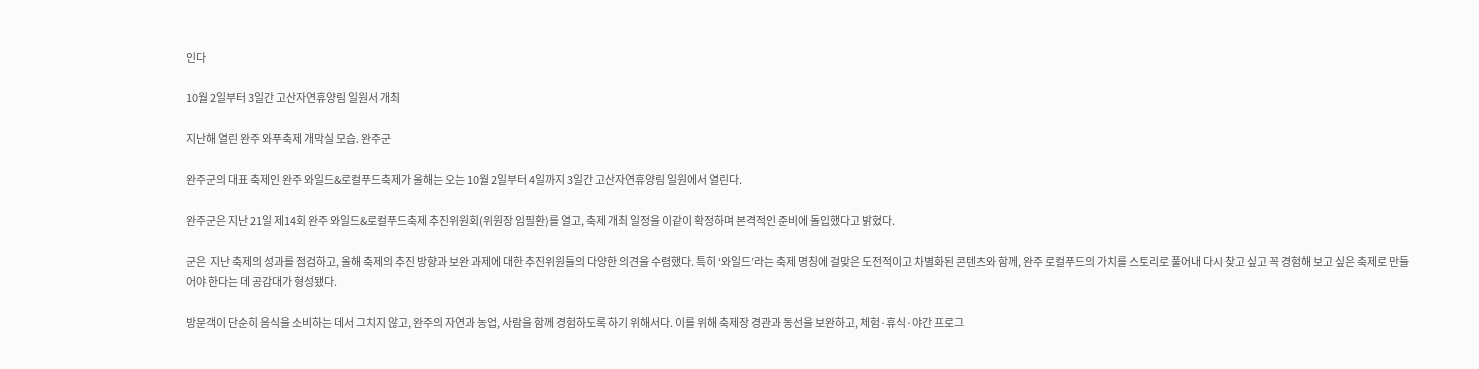인다

10월 2일부터 3일간 고산자연휴양림 일원서 개최

지난해 열린 완주 와푸축제 개막실 모습. 완주군

완주군의 대표 축제인 완주 와일드&로컬푸드축제가 올해는 오는 10월 2일부터 4일까지 3일간 고산자연휴양림 일원에서 열린다.

완주군은 지난 21일 제14회 완주 와일드&로컬푸드축제 추진위원회(위원장 임필환)를 열고, 축제 개최 일정을 이같이 확정하며 본격적인 준비에 돌입했다고 밝혔다.

군은  지난 축제의 성과를 점검하고, 올해 축제의 추진 방향과 보완 과제에 대한 추진위원들의 다양한 의견을 수렴했다. 특히 ‘와일드’라는 축제 명칭에 걸맞은 도전적이고 차별화된 콘텐츠와 함께, 완주 로컬푸드의 가치를 스토리로 풀어내 다시 찾고 싶고 꼭 경험해 보고 싶은 축제로 만들어야 한다는 데 공감대가 형성됐다.

방문객이 단순히 음식을 소비하는 데서 그치지 않고, 완주의 자연과 농업, 사람을 함께 경험하도록 하기 위해서다. 이를 위해 축제장 경관과 동선을 보완하고, 체험·휴식·야간 프로그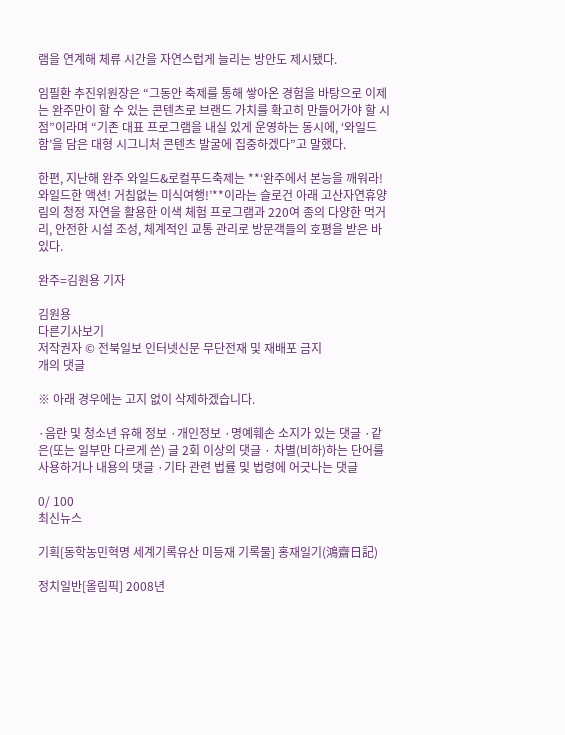램을 연계해 체류 시간을 자연스럽게 늘리는 방안도 제시됐다.

임필환 추진위원장은 “그동안 축제를 통해 쌓아온 경험을 바탕으로 이제는 완주만이 할 수 있는 콘텐츠로 브랜드 가치를 확고히 만들어가야 할 시점”이라며 “기존 대표 프로그램을 내실 있게 운영하는 동시에, ‘와일드함’을 담은 대형 시그니처 콘텐츠 발굴에 집중하겠다”고 말했다.

한편, 지난해 완주 와일드&로컬푸드축제는 **‘완주에서 본능을 깨워라! 와일드한 액션! 거침없는 미식여행!’**이라는 슬로건 아래 고산자연휴양림의 청정 자연을 활용한 이색 체험 프로그램과 220여 종의 다양한 먹거리, 안전한 시설 조성, 체계적인 교통 관리로 방문객들의 호평을 받은 바 있다.

완주=김원용 기자

김원용
다른기사보기
저작권자 © 전북일보 인터넷신문 무단전재 및 재배포 금지
개의 댓글

※ 아래 경우에는 고지 없이 삭제하겠습니다.

·음란 및 청소년 유해 정보 ·개인정보 ·명예훼손 소지가 있는 댓글 ·같은(또는 일부만 다르게 쓴) 글 2회 이상의 댓글 · 차별(비하)하는 단어를 사용하거나 내용의 댓글 ·기타 관련 법률 및 법령에 어긋나는 댓글

0/ 100
최신뉴스

기획[동학농민혁명 세계기록유산 미등재 기록물] 홍재일기(鴻齋日記)

정치일반[올림픽] 2008년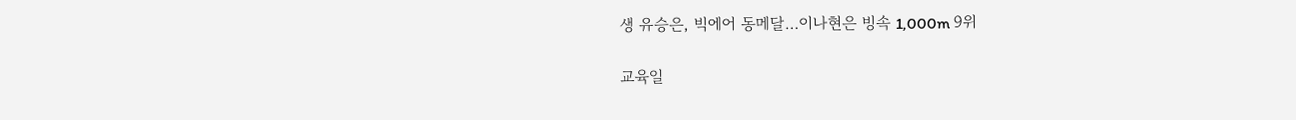생 유승은, 빅에어 동메달…이나현은 빙속 1,000m 9위

교육일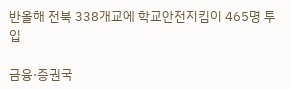반올해 전북 338개교에 학교안전지킴이 465명 투입

금융·증권국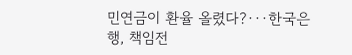민연금이 환율 올렸다?···한국은행, 책임전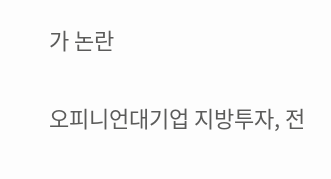가 논란

오피니언대기업 지방투자, 전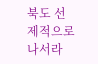북도 선제적으로 나서라